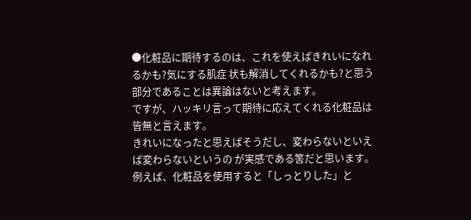●化粧品に期待するのは、これを使えばきれいになれるかも?気にする肌症 状も解消してくれるかも?と思う部分であることは異論はないと考えます。
ですが、ハッキリ言って期待に応えてくれる化粧品は皆無と言えます。
きれいになったと思えばそうだし、変わらないといえば変わらないというの が実感である筈だと思います。
例えば、化粧品を使用すると「しっとりした」と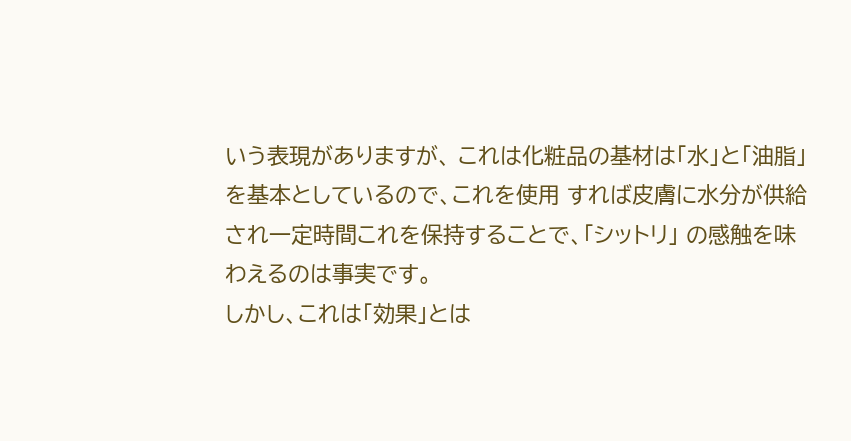いう表現がありますが、 これは化粧品の基材は「水」と「油脂」を基本としているので、これを使用 すれば皮膚に水分が供給され一定時間これを保持することで、「シットリ」 の感触を味わえるのは事実です。
しかし、これは「効果」とは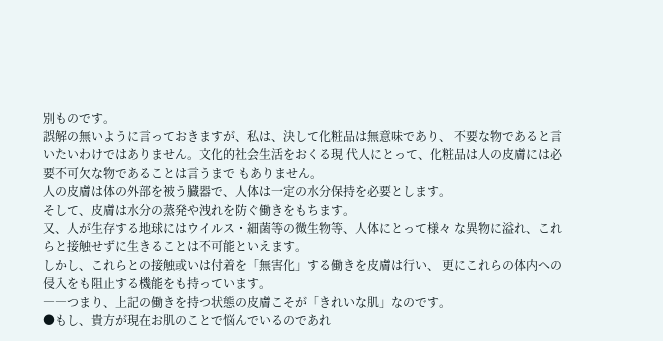別ものです。
誤解の無いように言っておきますが、私は、決して化粧品は無意味であり、 不要な物であると言いたいわけではありません。文化的社会生活をおくる現 代人にとって、化粧品は人の皮膚には必要不可欠な物であることは言うまで もありません。
人の皮膚は体の外部を被う臓器で、人体は一定の水分保持を必要とします。
そして、皮膚は水分の蒸発や洩れを防ぐ働きをもちます。
又、人が生存する地球にはウイルス・細菌等の微生物等、人体にとって様々 な異物に溢れ、これらと接触せずに生きることは不可能といえます。
しかし、これらとの接触或いは付着を「無害化」する働きを皮膚は行い、 更にこれらの体内への侵入をも阻止する機能をも持っています。
――つまり、上記の働きを持つ状態の皮膚こそが「きれいな肌」なのです。
●もし、貴方が現在お肌のことで悩んでいるのであれ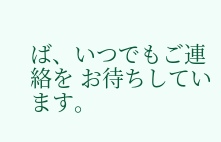ば、いつでもご連絡を お待ちしています。